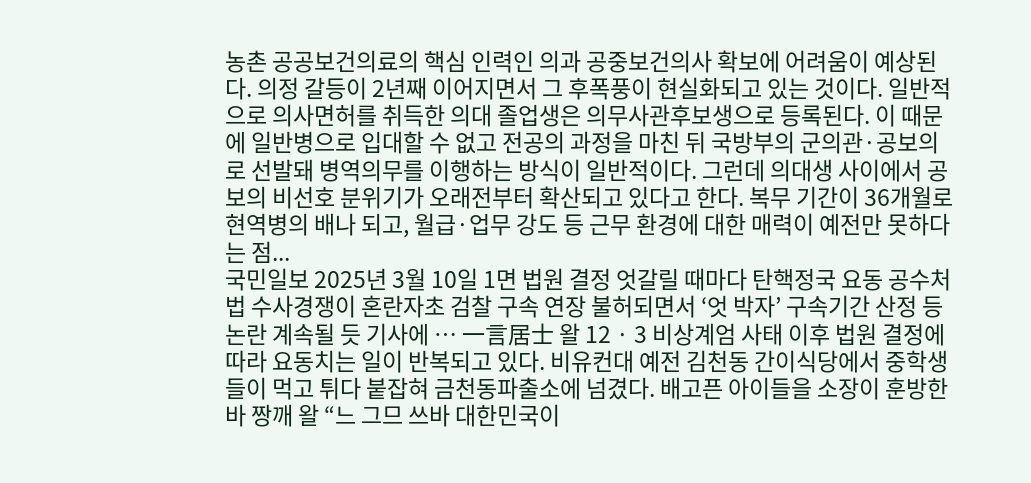농촌 공공보건의료의 핵심 인력인 의과 공중보건의사 확보에 어려움이 예상된다. 의정 갈등이 2년째 이어지면서 그 후폭풍이 현실화되고 있는 것이다. 일반적으로 의사면허를 취득한 의대 졸업생은 의무사관후보생으로 등록된다. 이 때문에 일반병으로 입대할 수 없고 전공의 과정을 마친 뒤 국방부의 군의관·공보의로 선발돼 병역의무를 이행하는 방식이 일반적이다. 그런데 의대생 사이에서 공보의 비선호 분위기가 오래전부터 확산되고 있다고 한다. 복무 기간이 36개월로 현역병의 배나 되고, 월급·업무 강도 등 근무 환경에 대한 매력이 예전만 못하다는 점...
국민일보 2025년 3월 10일 1면 법원 결정 엇갈릴 때마다 탄핵정국 요동 공수처법 수사경쟁이 혼란자초 검찰 구속 연장 불허되면서 ‘엇 박자’ 구속기간 산정 등 논란 계속될 듯 기사에 … 一言居士 왈 12 · 3 비상계엄 사태 이후 법원 결정에 따라 요동치는 일이 반복되고 있다. 비유컨대 예전 김천동 간이식당에서 중학생들이 먹고 튀다 붙잡혀 금천동파출소에 넘겼다. 배고픈 아이들을 소장이 훈방한바 짱깨 왈 “느 그므 쓰바 대한민국이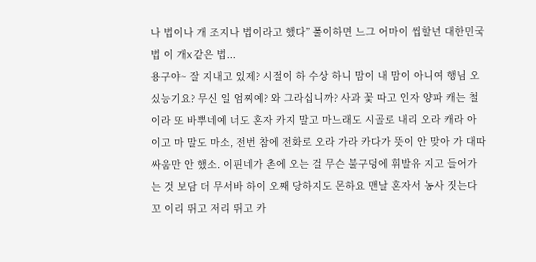나 법이나 개 조지나 법이라고 했다” 풀이하면 느그 어마이 씹할년 대한민국 법 이 개X 같은 법...
용구야~ 잘 지내고 있제? 시절이 하 수상 하니 맘이 내 맘이 아니여 행님 오싰능기요? 무신 일 엄찌예? 와 그라십니까? 사과 꽃 따고 인자 양파 캐는 철이라 또 바뿌네예 너도 혼자 카지 말고 마느래도 시골로 내리 오라 캐라 아이고 마 말도 마소, 전번 참에 전화로 오라 가라 카다가 뜻이 안 맞아 가 대따 싸움만 안 했소. 이핀네가 촌에 오는 걸 무슨 불구덩에 휘발유 지고 들어가는 것 보담 더 무서바 하이 오째 당하지도 몬하요 맨날 혼자서 농사 짓는다꼬 이리 뛰고 저리 뛰고 카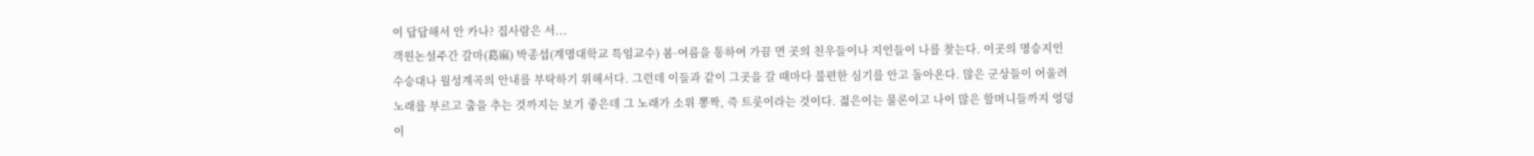이 답답해서 안 카나? 집사람은 서...
객원논설주간 갈마(葛麻) 박종섭(계명대학교 특임교수) 봄·여름을 통하여 가끔 먼 곳의 친우들이나 지인들이 나를 찾는다. 이곳의 명승지인 수승대나 월성계곡의 안내를 부탁하기 위해서다. 그런데 이들과 같이 그곳을 갈 때마다 불편한 심기를 안고 돌아온다. 많은 군상들이 어울려 노래를 부르고 춤을 추는 것까지는 보기 좋은데 그 노래가 소위 뽕짝, 즉 트롯이라는 것이다. 젊은이는 물론이고 나이 많은 할머니들까지 엉덩이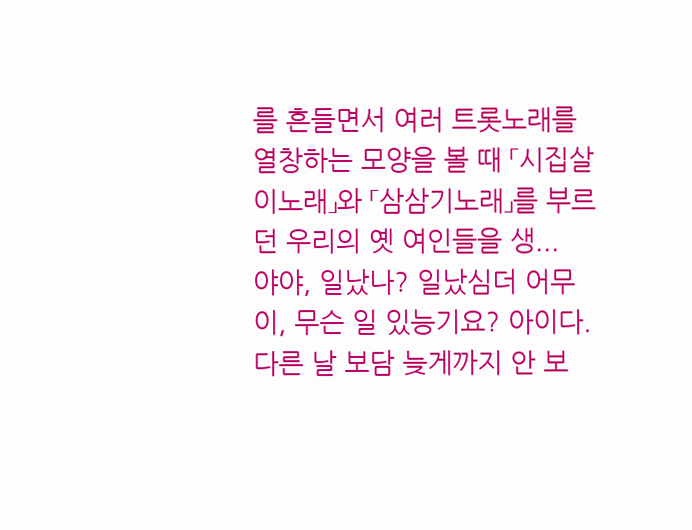를 흔들면서 여러 트롯노래를 열창하는 모양을 볼 때 「시집살이노래」와 「삼삼기노래」를 부르던 우리의 옛 여인들을 생...
야야, 일났나? 일났심더 어무이, 무슨 일 있능기요? 아이다. 다른 날 보담 늦게까지 안 보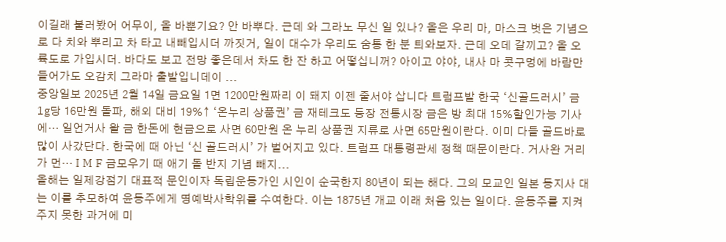이길래 불러봤어 어무이, 올 바뿐기요? 안 바뿌다. 근데 와 그라노 무신 일 있나? 올은 우리 마, 마스크 벗은 기념으로 다 치와 뿌리고 차 타고 내빼입시더 까짓거, 일이 대수가 우리도 숨통 한 분 틔와보자. 근데 오데 갈끼고? 올 오륙도로 가입시더. 바다도 보고 전망 좋은데서 차도 한 잔 하고 어떻십니꺼? 아이고 야야, 내사 마 콧구멍에 바람만 들어가도 오감치 그라마 출발입니데이 ...
중앙일보 2025년 2월 14일 금요일 1면 1200만원짜리 이 돼지 이젠 줄서야 삽니다 트럼프발 한국 ‘신골드러시’ 금 1g당 16만원 돌파, 해외 대비 19%↑ ‘온누리 상품권’ 금 재테크도 등장 전통시장 금은 방 최대 15%할인가능 기사에… 일언거사 왈 금 한돈에 현금으로 사면 60만원 온 누리 상품권 지류로 사면 65만원이란다. 이미 다들 골드바로 많이 사갔단다. 한국에 때 아닌 ‘신 골드러시’ 가 벌어지고 있다. 트럼프 대통령관세 정책 때문이란다. 거사완 거리가 먼… I M F 금모우기 때 애기 돌 반지 기념 빼지...
올해는 일제강점기 대표적 문인이자 독립운동가인 시인이 순국한지 80년이 되는 해다. 그의 모교인 일본 동지사 대는 이를 추모하여 윤동주에게 명예박사학위를 수여한다. 이는 1875년 개교 이래 처음 있는 일이다. 윤동주를 지켜주지 못한 과거에 미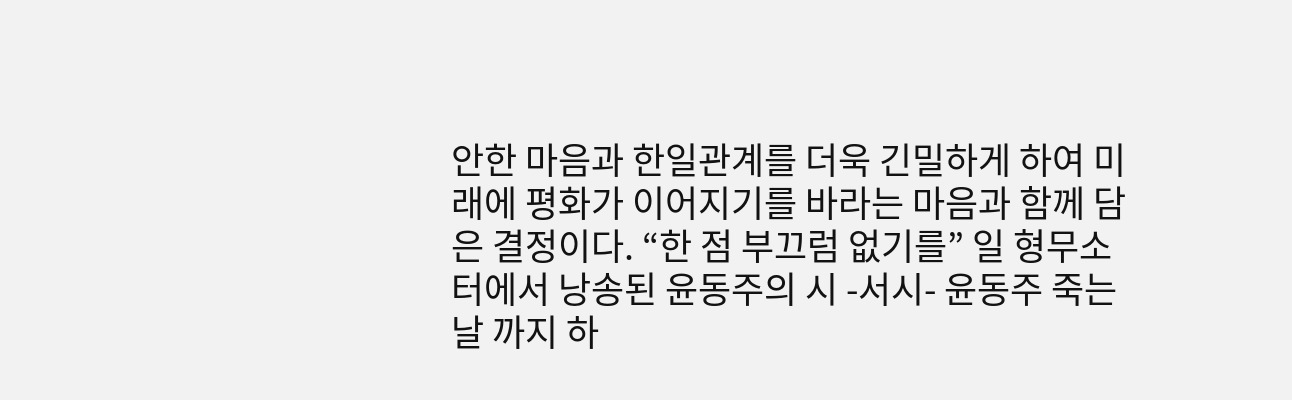안한 마음과 한일관계를 더욱 긴밀하게 하여 미래에 평화가 이어지기를 바라는 마음과 함께 담은 결정이다. “한 점 부끄럼 없기를” 일 형무소 터에서 낭송된 윤동주의 시 -서시- 윤동주 죽는 날 까지 하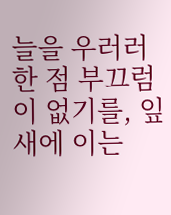늘을 우러러 한 점 부끄럼이 없기를, 잎 새에 이는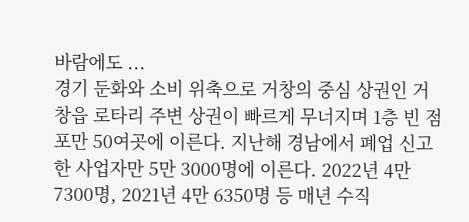바람에도 ...
경기 둔화와 소비 위축으로 거창의 중심 상권인 거창읍 로타리 주변 상권이 빠르게 무너지며 1층 빈 점포만 50여곳에 이른다. 지난해 경남에서 폐업 신고한 사업자만 5만 3000명에 이른다. 2022년 4만 7300명, 2021년 4만 6350명 등 매년 수직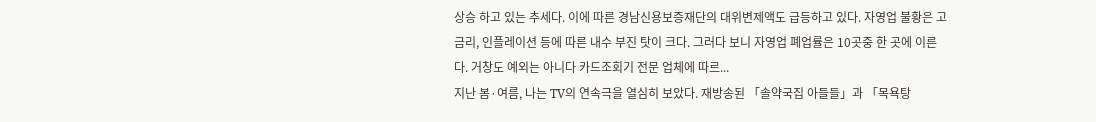상승 하고 있는 추세다. 이에 따른 경남신용보증재단의 대위변제액도 급등하고 있다. 자영업 불황은 고금리, 인플레이션 등에 따른 내수 부진 탓이 크다. 그러다 보니 자영업 폐업률은 10곳중 한 곳에 이른다. 거창도 예외는 아니다 카드조회기 전문 업체에 따르...
지난 봄·여름, 나는 TV의 연속극을 열심히 보았다. 재방송된 「솔약국집 아들들」과 「목욕탕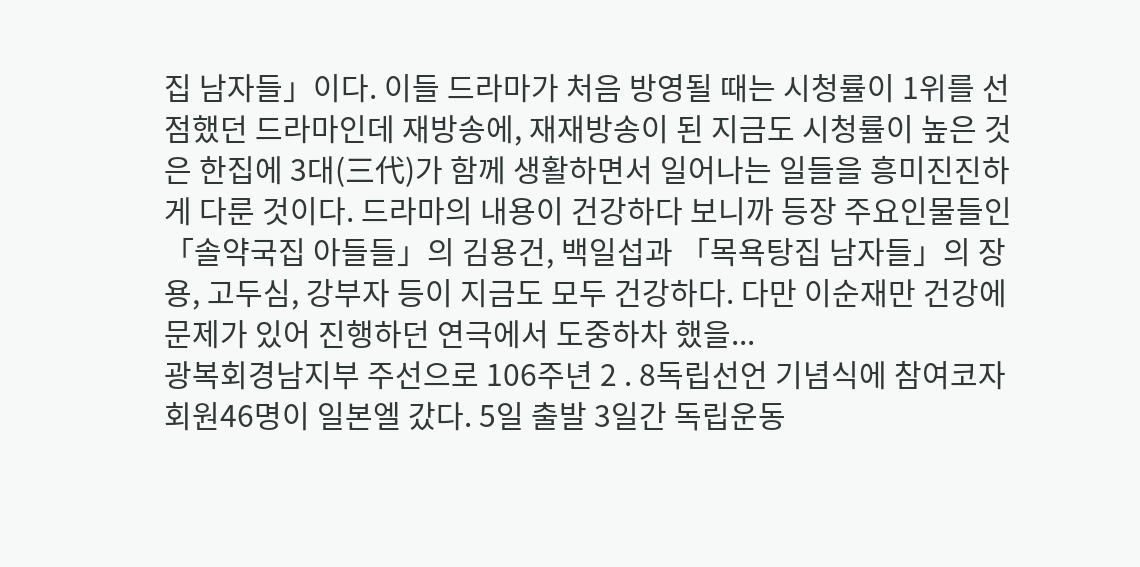집 남자들」이다. 이들 드라마가 처음 방영될 때는 시청률이 1위를 선점했던 드라마인데 재방송에, 재재방송이 된 지금도 시청률이 높은 것은 한집에 3대(三代)가 함께 생활하면서 일어나는 일들을 흥미진진하게 다룬 것이다. 드라마의 내용이 건강하다 보니까 등장 주요인물들인 「솔약국집 아들들」의 김용건, 백일섭과 「목욕탕집 남자들」의 장용, 고두심, 강부자 등이 지금도 모두 건강하다. 다만 이순재만 건강에 문제가 있어 진행하던 연극에서 도중하차 했을...
광복회경남지부 주선으로 106주년 2 . 8독립선언 기념식에 참여코자 회원46명이 일본엘 갔다. 5일 출발 3일간 독립운동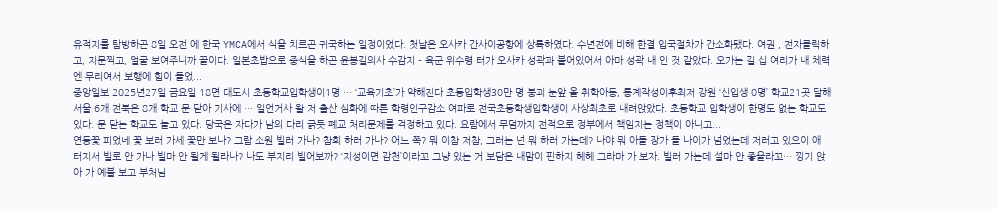유적지를 탐방하곤 8일 오전 에 한국 YMCA에서 식을 치르곤 귀국하는 일정이었다. 첫날은 오사카 간사이공항에 상륙하였다. 수년전에 비해 한결 입국절차가 간소화됐다. 여권 , 전자클릭하고, 지문찍고, 얼굴 보여주니까 끝이다. 일본초밥으로 중식을 하곤 윤봉길의사 수감지 - 육군 위수령 터가 오사카 성곽과 붙어있어서 아마 성곽 내 인 것 같았다. 오가는 길 십 여리가 내 체력엔 무리여서 보행에 힘이 들었...
중앙일보 2025년27일 금요일 18면 대도시 초등학교입학생이1명 … ‘교육기초’가 약해진다 초등입학생30만 명 붕괴 눈앞 올 취학아동, 통계작성이후최저 강원 ‘신입생 0명’ 학교21곳 달해 서울 6개 전북은 8개 학교 문 닫아 기사에 … 일언거사 왈 저 출산 심화에 따른 학령인구감소 여파로 전국초등학생입학생이 사상최초로 내려앉았다. 초등학교 입학생이 한명도 없는 학교도 있다. 문 닫는 학교도 늘고 있다. 당국은 자다가 남의 다리 긁듯 폐교 처리문제를 걱정하고 있다. 요람에서 무덤까지 전적으로 정부에서 책임지는 정책이 아니고...
연등꽃 피었네 꽃 보러 가세 꽃만 보나? 그람 소원 빌러 가나? 참회 하러 가나? 어느 쪽? 뭐 이참 저참, 그러는 넌 뭐 하러 가는데? 나야 뭐 아들 장가 들 나이가 넘었는데 저러고 있으이 애 터지서 빌로 안 가나 빌마 안 될게 될라나? 나도 부지리 빌어보까? ‘지성이면 감천’이라꼬 그냥 있는 거 보담은 내맘이 핀하지 헤헤 그라마 가 보자. 빌러 가는데 설마 안 좋을라꼬… 낑기 앉아 가 예불 보고 부처님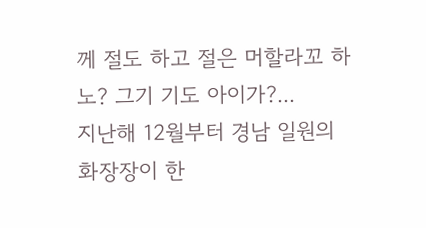께 절도 하고 절은 머할라꼬 하노? 그기 기도 아이가?...
지난해 12월부터 경남 일원의 화장장이 한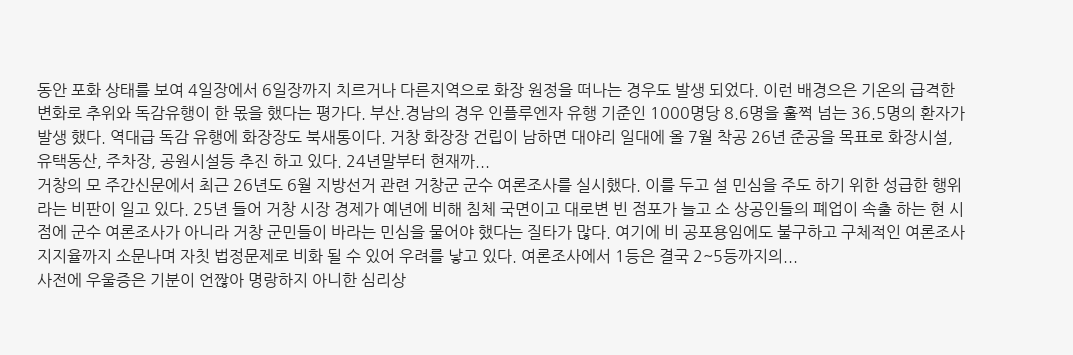동안 포화 상태를 보여 4일장에서 6일장까지 치르거나 다른지역으로 화장 원정을 떠나는 경우도 발생 되었다. 이런 배경으은 기온의 급격한 변화로 추위와 독감유행이 한 몫을 했다는 평가다. 부산.경남의 경우 인플루엔자 유행 기준인 1000명당 8.6명을 훌쩍 넘는 36.5명의 환자가 발생 했다. 역대급 독감 유행에 화장장도 북새통이다. 거창 화장장 건립이 남하면 대야리 일대에 올 7월 착공 26년 준공을 목표로 화장시설, 유택동산, 주차장, 공원시설등 추진 하고 있다. 24년말부터 현재까...
거창의 모 주간신문에서 최근 26년도 6월 지방선거 관련 거창군 군수 여론조사를 실시했다. 이를 두고 설 민심을 주도 하기 위한 성급한 행위라는 비판이 일고 있다. 25년 들어 거창 시장 경제가 예년에 비해 침체 국면이고 대로변 빈 점포가 늘고 소 상공인들의 폐업이 속출 하는 현 시점에 군수 여론조사가 아니라 거창 군민들이 바라는 민심을 물어야 했다는 질타가 많다. 여기에 비 공포용임에도 불구하고 구체적인 여론조사 지지율까지 소문나며 자칫 법정문제로 비화 될 수 있어 우려를 낳고 있다. 여론조사에서 1등은 결국 2~5등까지의...
사전에 우울증은 기분이 언짢아 명랑하지 아니한 심리상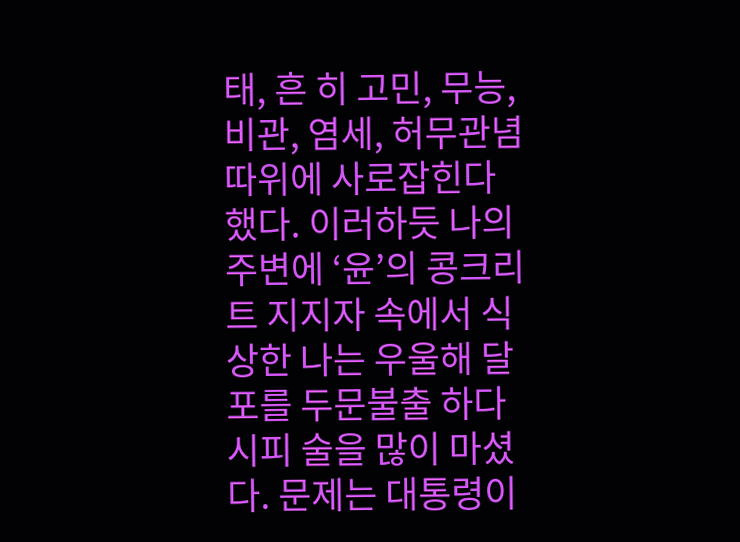태, 흔 히 고민, 무능, 비관, 염세, 허무관념 따위에 사로잡힌다 했다. 이러하듯 나의 주변에 ‘윤’의 콩크리트 지지자 속에서 식상한 나는 우울해 달포를 두문불출 하다시피 술을 많이 마셨다. 문제는 대통령이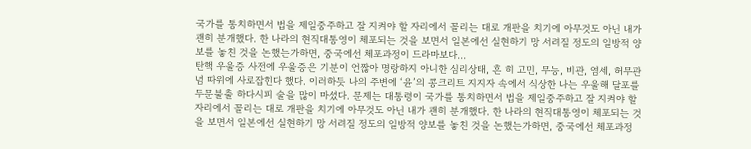국가를 통치하면서 법을 제일중주하고 잘 지켜야 할 자리에서 꼴리는 대로 개판을 치기에 아무것도 아닌 내가 괜히 분개했다. 한 나라의 현직대통영이 체포되는 것을 보면서 일본에선 실현하기 망 서려질 정도의 일방적 양보를 놓친 것을 논했는가하면, 중국에선 체포과정이 드라마보다...
탄핵 우울증 사전에 우울증은 기분이 언짢아 명랑하지 아니한 심리상태, 흔 히 고민, 무능, 비관, 염세, 허무관념 따위에 사로잡힌다 했다. 이러하듯 나의 주변에 ‘윤’의 콩크리트 지지자 속에서 식상한 나는 우울해 달포를 두문불출 하다시피 술을 많이 마셨다. 문제는 대통령이 국가를 통치하면서 법을 제일중주하고 잘 지켜야 할 자리에서 꼴리는 대로 개판을 치기에 아무것도 아닌 내가 괜히 분개했다. 한 나라의 현직대통영이 체포되는 것을 보면서 일본에선 실현하기 망 서려질 정도의 일방적 양보를 놓친 것을 논했는가하면, 중국에선 체포과정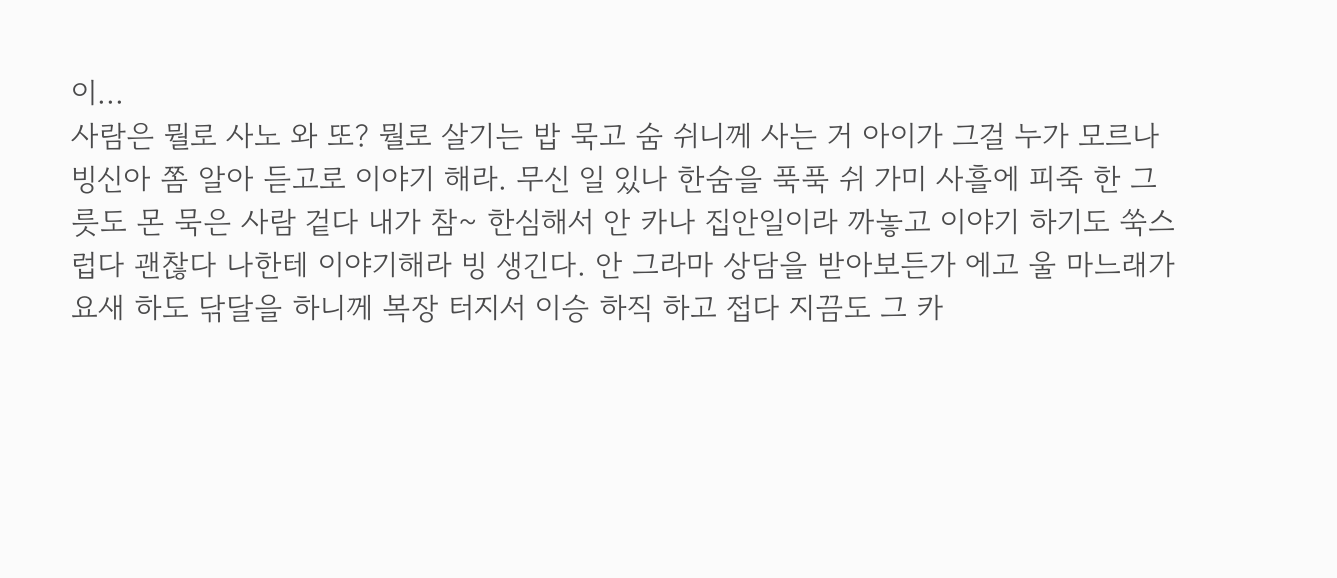이...
사람은 뭘로 사노 와 또? 뭘로 살기는 밥 묵고 숨 쉬니께 사는 거 아이가 그걸 누가 모르나 빙신아 쫌 알아 듣고로 이야기 해라. 무신 일 있나 한숨을 푹푹 쉬 가미 사흘에 피죽 한 그릇도 몬 묵은 사람 겉다 내가 참~ 한심해서 안 카나 집안일이라 까놓고 이야기 하기도 쑥스럽다 괜찮다 나한테 이야기해라 빙 생긴다. 안 그라마 상담을 받아보든가 에고 울 마느래가 요새 하도 닦달을 하니께 복장 터지서 이승 하직 하고 접다 지끔도 그 카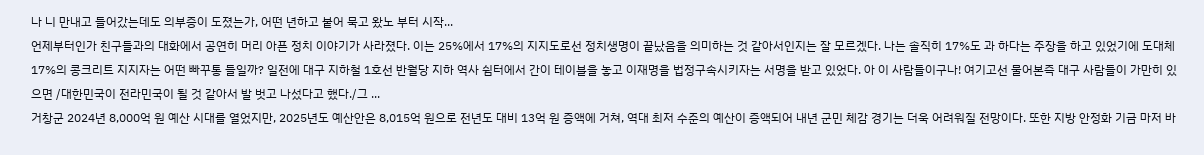나 니 만내고 들어갔는데도 의부증이 도졌는가, 어떤 년하고 붙어 묵고 왔노 부터 시작...
언제부터인가 친구들과의 대화에서 공연히 머리 아픈 정치 이야기가 사라졌다. 이는 25%에서 17%의 지지도로선 정치생명이 끝났음을 의미하는 것 같아서인지는 잘 모르겠다. 나는 솔직히 17%도 과 하다는 주장을 하고 있었기에 도대체 17%의 콩크리트 지지자는 어떤 빠꾸통 들일까? 일전에 대구 지하철 1호선 반월당 지하 역사 쉼터에서 간이 테이블을 놓고 이재명을 법정구속시키자는 서명을 받고 있었다. 아 이 사람들이구나! 여기고선 물어본즉 대구 사람들이 가만히 있으면 /대한민국이 전라민국이 될 것 같아서 발 벗고 나섰다고 했다./그 ...
거창군 2024년 8,000억 원 예산 시대를 열었지만, 2025년도 예산안은 8,015억 원으로 전년도 대비 13억 원 증액에 거쳐, 역대 최저 수준의 예산이 증액되어 내년 군민 체감 경기는 더욱 어려워질 전망이다. 또한 지방 안정화 기금 마저 바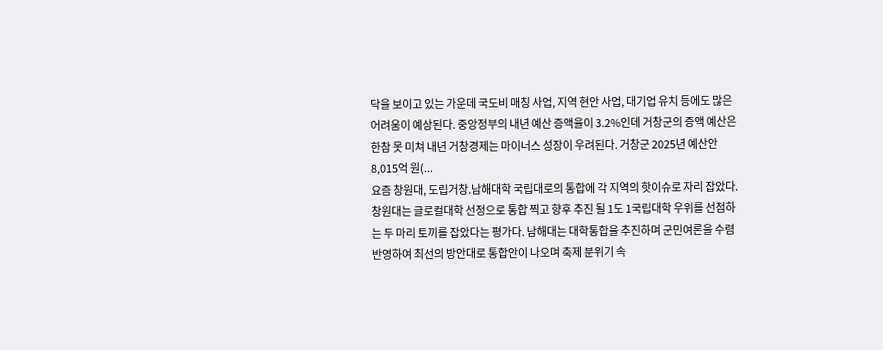닥을 보이고 있는 가운데 국도비 매칭 사업, 지역 현안 사업, 대기업 유치 등에도 많은 어려움이 예상된다. 중앙정부의 내년 예산 증액율이 3.2%인데 거창군의 증액 예산은 한참 못 미쳐 내년 거창경제는 마이너스 성장이 우려된다. 거창군 2025년 예산안 8,015억 원(...
요즘 창원대, 도립거창.남해대학 국립대로의 통합에 각 지역의 핫이슈로 자리 잡았다. 창원대는 글로컬대학 선정으로 통합 찍고 향후 추진 될 1도 1국립대학 우위를 선점하는 두 마리 토끼를 잡았다는 평가다. 남해대는 대학통합을 추진하며 군민여론을 수렴 반영하여 최선의 방안대로 통합안이 나오며 축제 분위기 속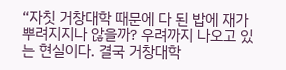“자칫 거창대학 때문에 다 된 밥에 재가 뿌려지지나 않을까? 우려까지 나오고 있는 현실이다. 결국 거창대학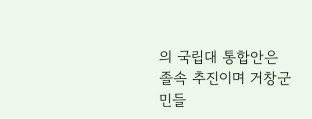의 국립대 통합안은 졸속 추진이며 거창군민들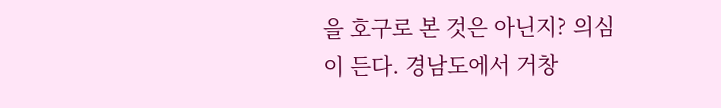을 호구로 본 것은 아닌지? 의심이 든다. 경남도에서 거창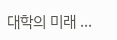대학의 미래 ...